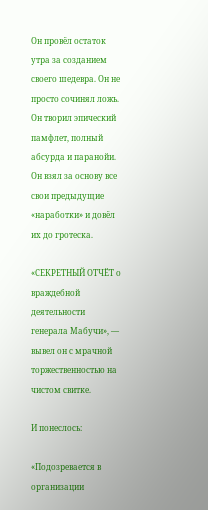Он провёл остаток утра за созданием своего шедевра. Он не просто сочинял ложь. Он творил эпический памфлет, полный абсурда и паранойи. Он взял за основу все свои предыдущие «наработки» и довёл их до гротеска.

«СЕКРЕТНЫЙ ОТЧЁТ о враждебной деятельности генерала Мабучи», — вывел он с мрачной торжественностью на чистом свитке.

И понеслось:

«Подозревается в организации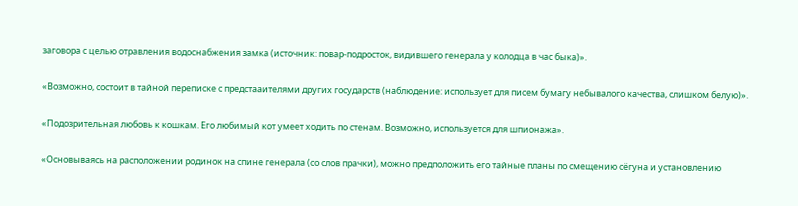заговора с целью отравления водоснабжения замка (источник: повар-подросток, видившего генерала у колодца в час быка)».

«Возможно, состоит в тайной переписке с предстааителями других государств (наблюдение: использует для писем бумагу небывалого качества, слишком белую)».

«Подозрительная любовь к кошкам. Его любимый кот умеет ходить по стенам. Возможно, используется для шпионажа».

«Основываясь на расположении родинок на спине генерала (со слов прачки), можно предположить его тайные планы по смещению сёгуна и установлению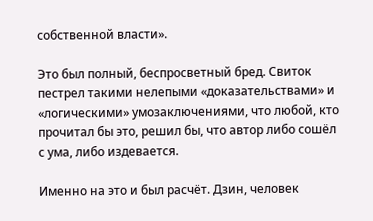собственной власти».

Это был полный, беспросветный бред. Свиток пестрел такими нелепыми «доказательствами» и «логическими» умозаключениями, что любой, кто прочитал бы это, решил бы, что автор либо сошёл с ума, либо издевается.

Именно на это и был расчёт. Дзин, человек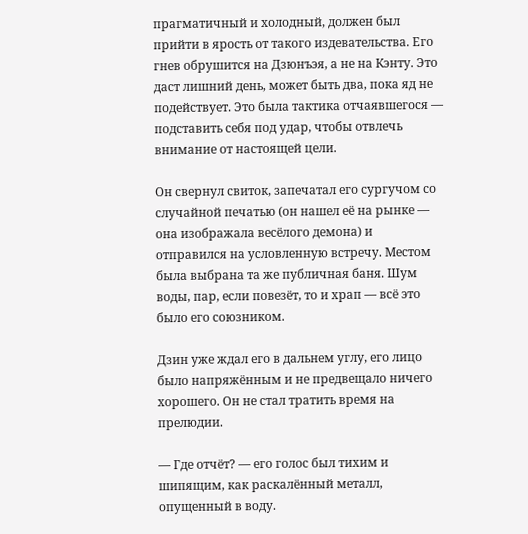прагматичный и холодный, должен был прийти в ярость от такого издевательства. Его гнев обрушится на Дзюнъэя, а не на Кэнту. Это даст лишний день, может быть два, пока яд не подействует. Это была тактика отчаявшегося — подставить себя под удар, чтобы отвлечь внимание от настоящей цели.

Он свернул свиток, запечатал его сургучом со случайной печатью (он нашел её на рынке — она изображала весёлого демона) и отправился на условленную встречу. Местом была выбрана та же публичная баня. Шум воды, пар, если повезёт, то и храп — всё это было его союзником.

Дзин уже ждал его в дальнем углу, его лицо было напряжённым и не предвещало ничего хорошего. Он не стал тратить время на прелюдии.

— Где отчёт? — его голос был тихим и шипящим, как раскалённый металл, опущенный в воду.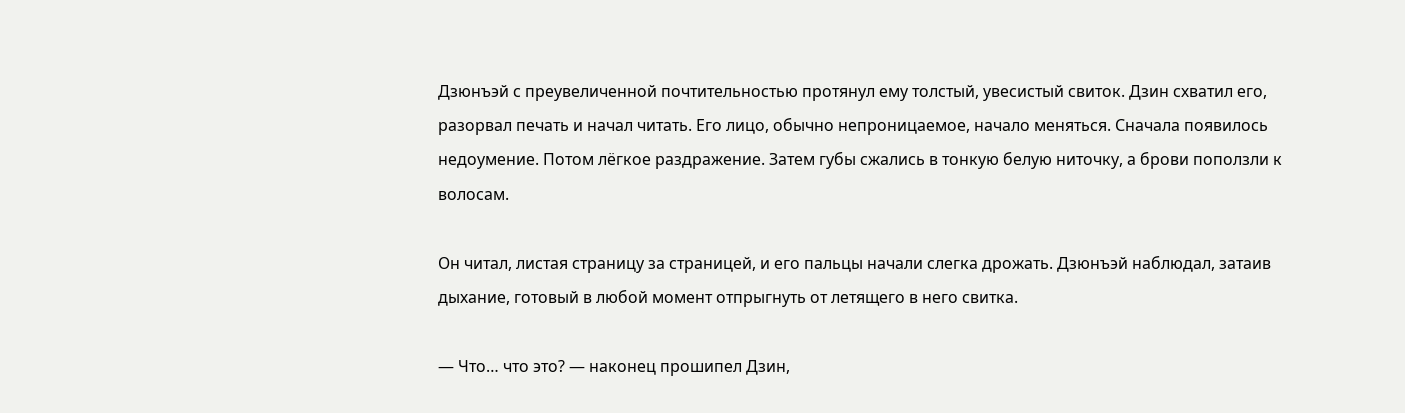Дзюнъэй с преувеличенной почтительностью протянул ему толстый, увесистый свиток. Дзин схватил его, разорвал печать и начал читать. Его лицо, обычно непроницаемое, начало меняться. Сначала появилось недоумение. Потом лёгкое раздражение. Затем губы сжались в тонкую белую ниточку, а брови поползли к волосам.

Он читал, листая страницу за страницей, и его пальцы начали слегка дрожать. Дзюнъэй наблюдал, затаив дыхание, готовый в любой момент отпрыгнуть от летящего в него свитка.

— Что… что это? — наконец прошипел Дзин,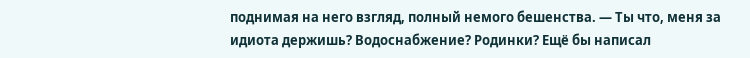поднимая на него взгляд, полный немого бешенства. — Ты что, меня за идиота держишь? Водоснабжение? Родинки? Ещё бы написал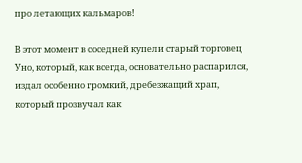про летающих кальмаров!

В этот момент в соседней купели старый торговец Уно, который, как всегда, основательно распарился, издал особенно громкий, дребезжащий храп, который прозвучал как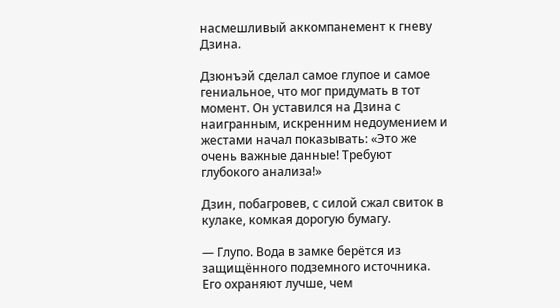насмешливый аккомпанемент к гневу Дзина.

Дзюнъэй сделал самое глупое и самое гениальное, что мог придумать в тот момент. Он уставился на Дзина с наигранным, искренним недоумением и жестами начал показывать: «Это же очень важные данные! Требуют глубокого анализа!»

Дзин, побагровев, с силой сжал свиток в кулаке, комкая дорогую бумагу.

— Глупо. Вода в замке берётся из защищённого подземного источника. Его охраняют лучше, чем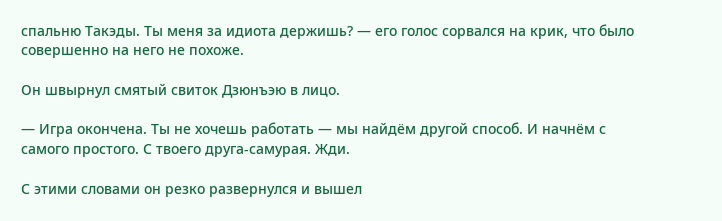спальню Такэды. Ты меня за идиота держишь? — его голос сорвался на крик, что было совершенно на него не похоже.

Он швырнул смятый свиток Дзюнъэю в лицо.

— Игра окончена. Ты не хочешь работать — мы найдём другой способ. И начнём с самого простого. С твоего друга-самурая. Жди.

С этими словами он резко развернулся и вышел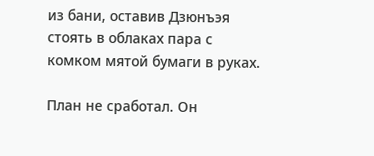из бани, оставив Дзюнъэя стоять в облаках пара с комком мятой бумаги в руках.

План не сработал. Он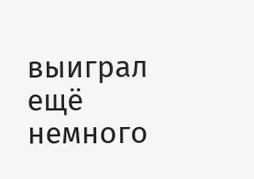выиграл ещё немного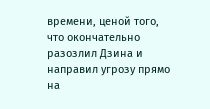времени, ценой того, что окончательно разозлил Дзина и направил угрозу прямо на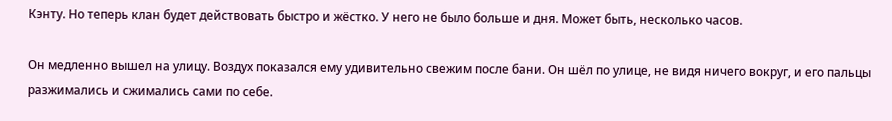Кэнту. Но теперь клан будет действовать быстро и жёстко. У него не было больше и дня. Может быть, несколько часов.

Он медленно вышел на улицу. Воздух показался ему удивительно свежим после бани. Он шёл по улице, не видя ничего вокруг, и его пальцы разжимались и сжимались сами по себе.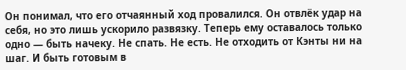Он понимал, что его отчаянный ход провалился. Он отвлёк удар на себя, но это лишь ускорило развязку. Теперь ему оставалось только одно — быть начеку. Не спать. Не есть. Не отходить от Кэнты ни на шаг. И быть готовым в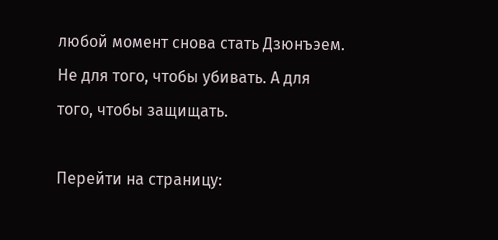любой момент снова стать Дзюнъэем. Не для того, чтобы убивать. А для того, чтобы защищать.

Перейти на страницу: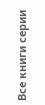Все книги серии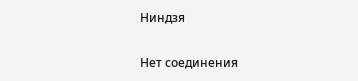Ниндзя

Нет соединения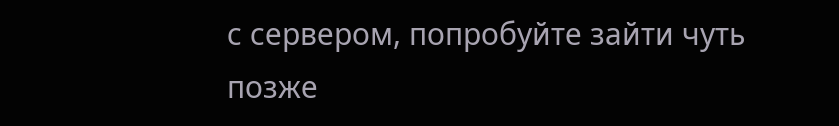с сервером, попробуйте зайти чуть позже